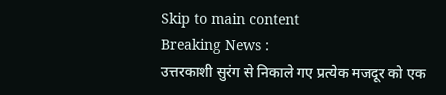Skip to main content
Breaking News :
उत्तरकाशी सुरंग से निकाले गए प्रत्येक मजदूर को एक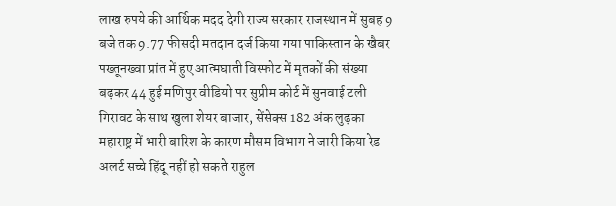लाख रुपये की आर्थिक मदद देगी राज्य सरकार राजस्थान में सुबह 9 बजे तक 9.77 फीसदी मतदान दर्ज किया गया पाकिस्तान के खैबर पख्तूनख्वा प्रांत में हुए आत्मघाती विस्फोट में मृतकों की संख्या बढ़कर 44 हुई मणिपुर वीडियो पर सुप्रीम कोर्ट में सुनवाई टली गिरावट के साथ खुला शेयर बाजार, सेंसेक्स 182 अंक लुढ़का महाराष्ट्र में भारी बारिश के कारण मौसम विभाग ने जारी किया रेड अलर्ट सच्चे हिंदू नहीं हो सकते राहुल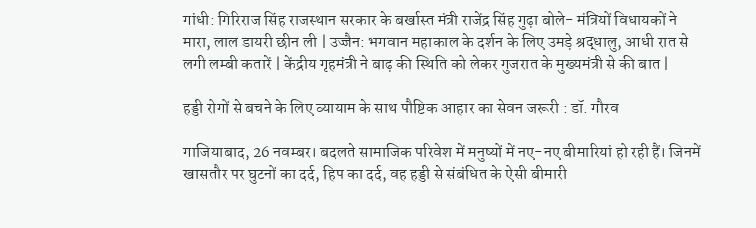गांधी: गिरिराज सिंह राजस्थान सरकार के बर्खास्त मंत्री राजेंद्र सिंह गुढ़ा बोले- मंत्रियों विधायकों ने मारा, लाल डायरी छीन ली | उज्जैन: भगवान महाकाल के दर्शन के लिए उमड़े श्रद्धालु, आधी रात से लगी लम्बी कतारें | केंद्रीय गृहमंत्री ने बाढ़ की स्थिति को लेकर गुजरात के मुख्यमंत्री से की बात |

हड्डी रोगों से बचने के लिए व्यायाम के साथ पौष्टिक आहार का सेवन जरूरी : डॉ. गौरव

गाजियाबाद, 26 नवम्बर। बदलते सामाजिक परिवेश में मनुष्यों में नए-नए बीमारियां हो रही हैं। जिनमें खासतौर पर घुटनों का दर्द, हिप का दर्द, वह हड्डी से संबंधित के ऐसी बीमारी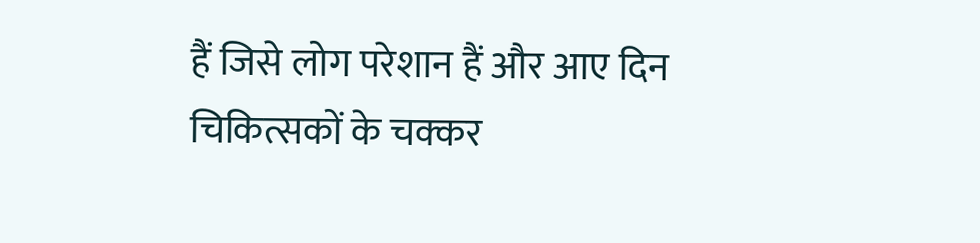हैं जिसे लोग परेशान हैं और आए दिन चिकित्सकों के चक्कर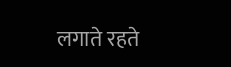लगाते रहते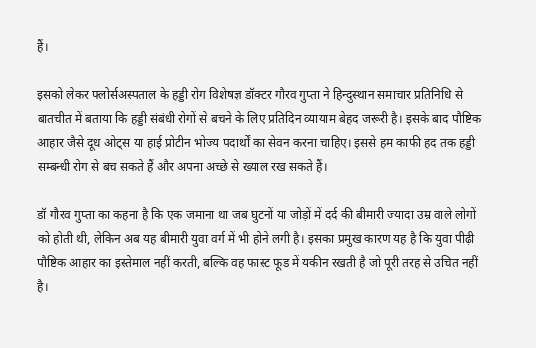हैं।

इसको लेकर फ्लोर्सअस्पताल के हड्डी रोग विशेषज्ञ डॉक्टर गौरव गुप्ता ने हिन्दुस्थान समाचार प्रतिनिधि से बातचीत में बताया कि हड्डी संबंधी रोगों से बचने के लिए प्रतिदिन व्यायाम बेहद जरूरी है। इसके बाद पौष्टिक आहार जैसे दूध ओट्स या हाई प्रोटीन भोज्य पदार्थों का सेवन करना चाहिए। इससे हम काफी हद तक हड्डी सम्बन्धी रोग से बच सकते हैं और अपना अच्छे से ख्याल रख सकते हैं।

डॉ गौरव गुप्ता का कहना है कि एक जमाना था जब घुटनों या जोड़ों में दर्द की बीमारी ज्यादा उम्र वाले लोगों को होती थी, लेकिन अब यह बीमारी युवा वर्ग में भी होने लगी है। इसका प्रमुख कारण यह है कि युवा पीढ़ी पौष्टिक आहार का इस्तेमाल नहीं करती, बल्कि वह फास्ट फूड में यकीन रखती है जो पूरी तरह से उचित नहीं है।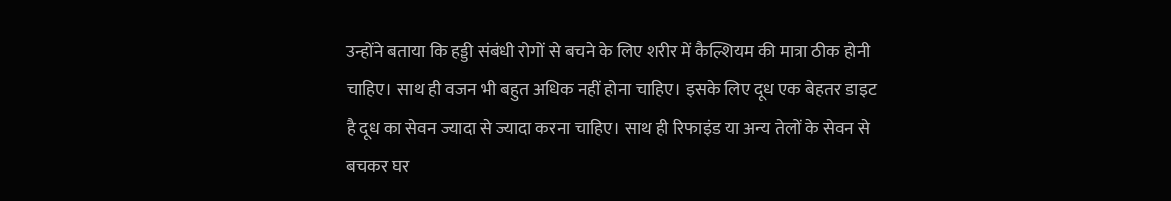उन्होंने बताया कि हड्डी संबंधी रोगों से बचने के लिए शरीर में कैल्शियम की मात्रा ठीक होनी चाहिए। साथ ही वजन भी बहुत अधिक नहीं होना चाहिए। इसके लिए दूध एक बेहतर डाइट है दूध का सेवन ज्यादा से ज्यादा करना चाहिए। साथ ही रिफाइंड या अन्य तेलों के सेवन से बचकर घर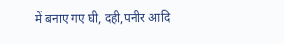में बनाए गए घी, दही,पनीर आदि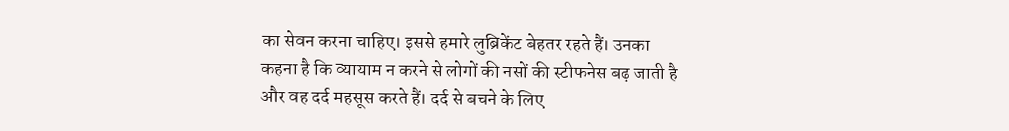का सेवन करना चाहिए। इससे हमारे लुब्रिकेंट बेहतर रहते हैं। उनका कहना है कि व्यायाम न करने से लोगों की नसों की स्टीफनेस बढ़ जाती है और वह दर्द महसूस करते हैं। दर्द से बचने के लिए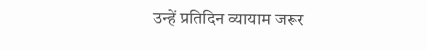उन्हें प्रतिदिन व्यायाम जरूर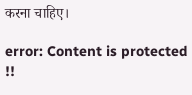करना चाहिए।

error: Content is protected !!